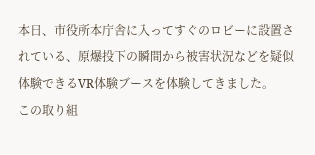本日、市役所本庁舎に入ってすぐのロビーに設置されている、原爆投下の瞬間から被害状況などを疑似体験できるVR体験ブースを体験してきました。
この取り組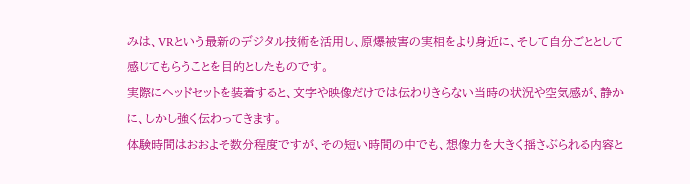みは、VRという最新のデジタル技術を活用し、原爆被害の実相をより身近に、そして自分ごととして感じてもらうことを目的としたものです。
実際にヘッドセットを装着すると、文字や映像だけでは伝わりきらない当時の状況や空気感が、静かに、しかし強く伝わってきます。
体験時間はおおよそ数分程度ですが、その短い時間の中でも、想像力を大きく揺さぶられる内容と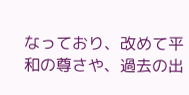なっており、改めて平和の尊さや、過去の出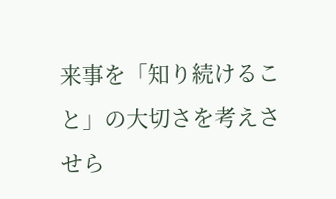来事を「知り続けること」の大切さを考えさせら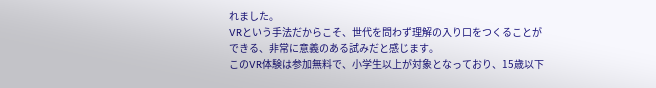れました。
VRという手法だからこそ、世代を問わず理解の入り口をつくることができる、非常に意義のある試みだと感じます。
このVR体験は参加無料で、小学生以上が対象となっており、15歳以下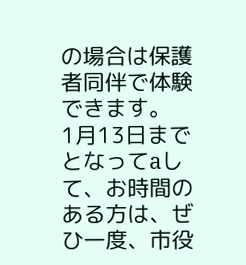の場合は保護者同伴で体験できます。
1月13日までとなってaして、お時間のある方は、ぜひ一度、市役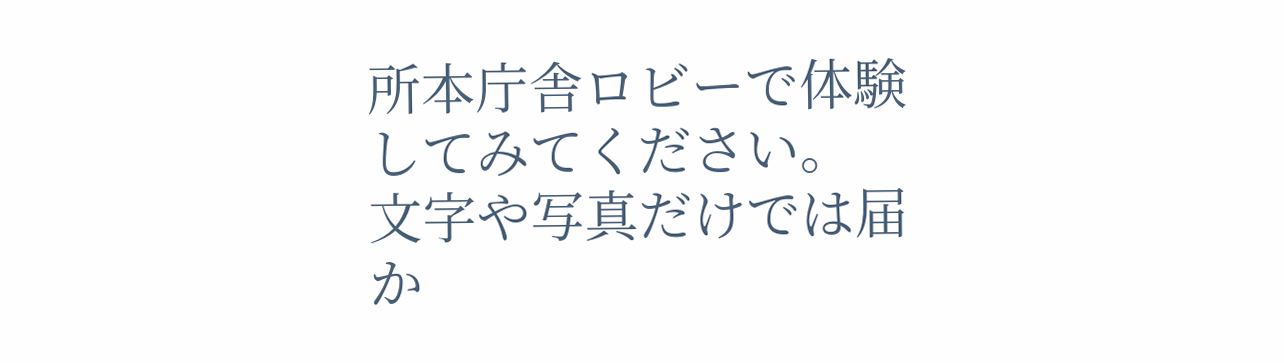所本庁舎ロビーで体験してみてください。
文字や写真だけでは届か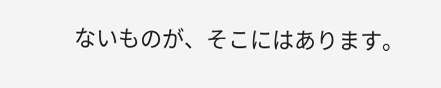ないものが、そこにはあります。